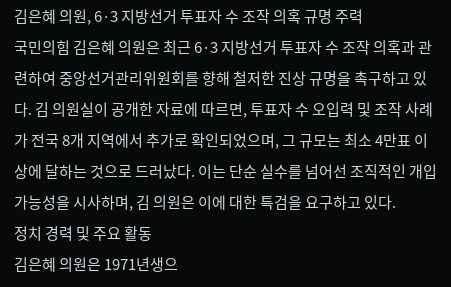김은혜 의원, 6·3 지방선거 투표자 수 조작 의혹 규명 주력
국민의힘 김은혜 의원은 최근 6·3 지방선거 투표자 수 조작 의혹과 관련하여 중앙선거관리위원회를 향해 철저한 진상 규명을 촉구하고 있다. 김 의원실이 공개한 자료에 따르면, 투표자 수 오입력 및 조작 사례가 전국 8개 지역에서 추가로 확인되었으며, 그 규모는 최소 4만표 이상에 달하는 것으로 드러났다. 이는 단순 실수를 넘어선 조직적인 개입 가능성을 시사하며, 김 의원은 이에 대한 특검을 요구하고 있다.
정치 경력 및 주요 활동
김은혜 의원은 1971년생으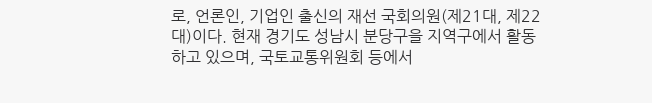로, 언론인, 기업인 출신의 재선 국회의원(제21대, 제22대)이다. 현재 경기도 성남시 분당구을 지역구에서 활동하고 있으며, 국토교통위원회 등에서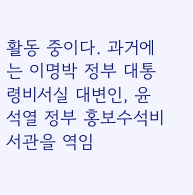활동 중이다. 과거에는 이명박 정부 대통령비서실 대변인, 윤석열 정부 홍보수석비서관을 역임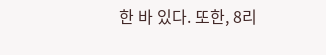한 바 있다. 또한, 8리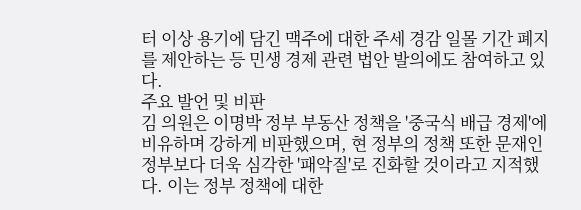터 이상 용기에 담긴 맥주에 대한 주세 경감 일몰 기간 폐지를 제안하는 등 민생 경제 관련 법안 발의에도 참여하고 있다.
주요 발언 및 비판
김 의원은 이명박 정부 부동산 정책을 '중국식 배급 경제'에 비유하며 강하게 비판했으며, 현 정부의 정책 또한 문재인 정부보다 더욱 심각한 '패악질'로 진화할 것이라고 지적했다. 이는 정부 정책에 대한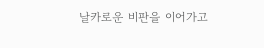날카로운 비판을 이어가고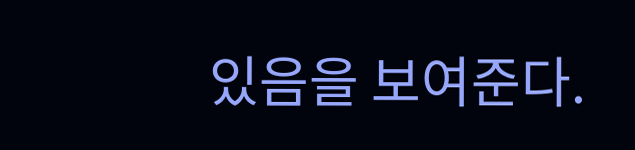있음을 보여준다.